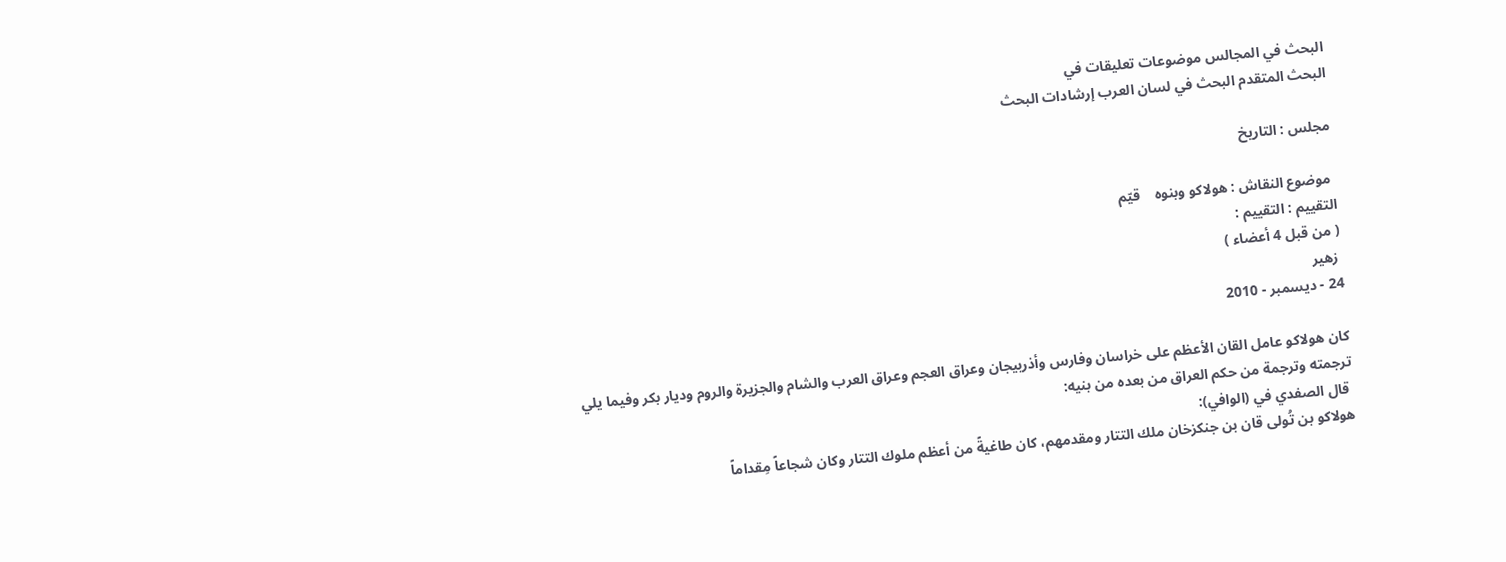البحث في المجالس موضوعات تعليقات في
البحث المتقدم البحث في لسان العرب إرشادات البحث

مجلس : التاريخ

 موضوع النقاش : هولاكو وبنوه    قيّم
التقييم : التقييم :
( من قبل 4 أعضاء )
 زهير
24 - ديسمبر - 2010

كان هولاكو عامل القان الأعظم على خراسان وفارس وأذربيجان وعراق العجم وعراق العرب والشام والجزيرة والروم وديار بكر وفيما يلي ترجمته وترجمة من حكم العراق من بعده من بنيه:
 قال الصفدي في (الوافي):
هولاكو بن تُولى قان بن جنكزخان ملك التتار ومقدمهم، كان طاغيةً من أعظم ملوك التتار وكان شجاعاً مِقداماً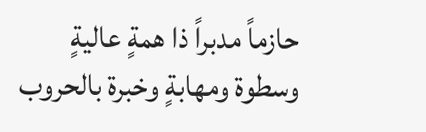حازماً مدبراً ذا همةٍ عاليةٍ وسطوة ومهابةٍ وخبرة بالحروب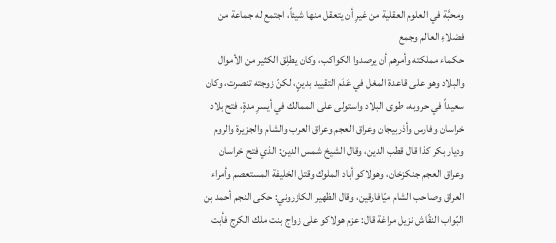ومحبَّة في العلوم العقلية من غيرِ أن يتعقل منها شيئاً، اجتمع له جماعة من فضلاءِ العالم وجمع
حكماء مملكته وأمرهم أن يرصدوا الكواكب، وكان يطلِق الكثير من الأموال والبلاد وهو على قاعدة المغل في عَدَم التقييد بدينٍ، لكنّ زوجته تنصرت، وكان سعيداً في حروبه، طوى البلاد واستولى على الممالك في أيسرِ مدةٍ، فتح بلاد خراسان وفارس وأذربيجان وعراق العجم وعراق العرب والشام والجزيرة والروم وديار بكر كذا قال قطب الدين، وقال الشيخ شمس الدين: الذي فتح خراسان وعراق العجم جنكزخان، وهولاكو أباد الملوك وقتل الخليفة المستعصم وأمراء العراق وصاحب الشام ميّافارقين، وقال الظهير الكازروني: حكى النجم أحمد بن البّواب النقّاش نزيل مراغة قال: عزم هولاكو على زواج بنت ملك الكرج فأبت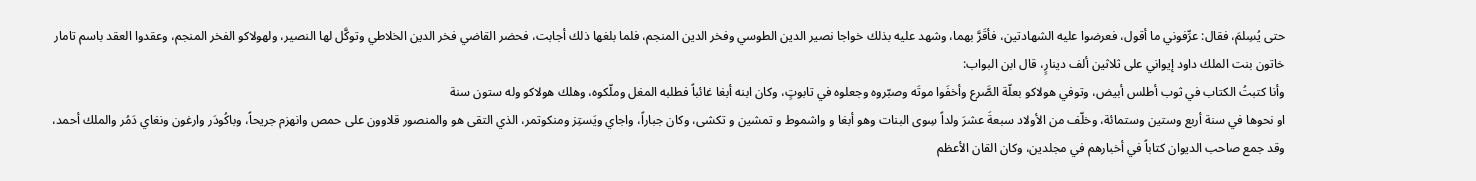حتى يُسِلمَ، فقال: عرِّفوني ما أقول، فعرضوا عليه الشهادتين، فأقَرَّ بهما، وشهد عليه بذلك خواجا نصير الدين الطوسي وفخر الدين المنجم، فلما بلغها ذلك أجابت، فحضر القاضي فخر الدين الخلاطي وتوكَّل لها النصير، ولهولاكو الفخر المنجم، وعقدوا العقد باسم تامار خاتون بنت الملك داود إيواني على ثلاثين ألف دينارٍ، قال ابن البواب:
وأنا كتبتُ الكتاب في ثوب أطلس أبيض، وتوفي هولاكو بعلّة الصَّرع وأخفَوا موتَه وصبّروه وجعلوه في تابوتٍ، وكان ابنه أبغا غائباً فطلبه المغل وملّكوه، وهلك هولاكو وله ستون سنة
او نحوها في سنة أربع وستين وستمائة، وخلّف من الأولاد سبعةَ عشرَ ولداً سِوى البنات وهو أبغا و واشموط و تمشين و تكشى، وكان جباراً، واجاي ويَستِز ومنكوتمر، الذي التقى هو والمنصور قلاوون على حمص وانهزم جريحاً، وباكُودَر وارغون ونغاي دَمُر والملك أحمد، وقد جمع صاحب الديوان كتاباً في أخبارهم في مجلدين، وكان القان الأعظم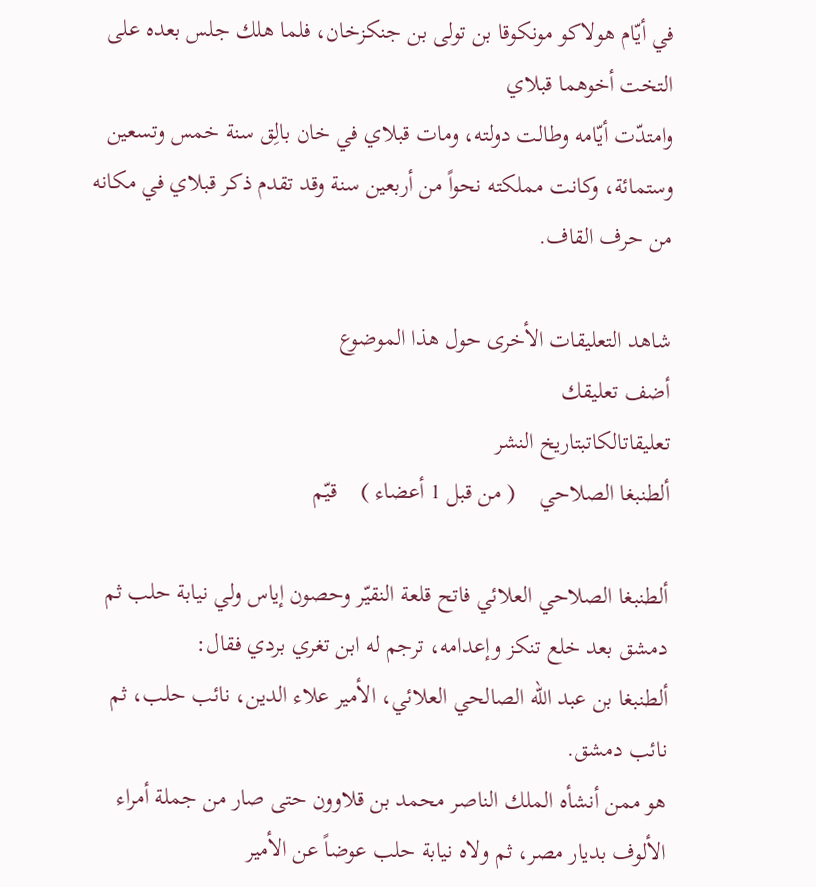في أيّام هولاكو مونكوقا بن تولى بن جنكزخان، فلما هلك جلس بعده على التخت أخوهما قبلاي
وامتدّت أيّامه وطالت دولته، ومات قبلاي في خان بالِق سنة خمس وتسعين وستمائة، وكانت مملكته نحواً من أربعين سنة وقد تقدم ذكر قبلاي في مكانه من حرف القاف.

شاهد التعليقات الأخرى حول هذا الموضوع
أضف تعليقك
تعليقاتالكاتبتاريخ النشر
ألطنبغا الصلاحي    ( من قبل 1 أعضاء )    قيّم

ألطنبغا الصلاحي العلائي فاتح قلعة النقيّر وحصون إياس ولي نيابة حلب ثم دمشق بعد خلع تنكز وإعدامه، ترجم له ابن تغري بردي فقال:
ألطنبغا بن عبد الله الصالحي العلائي، الأمير علاء الدين، نائب حلب، ثم نائب دمشق.
هو ممن أنشأه الملك الناصر محمد بن قلاوون حتى صار من جملة أمراء الألوف بديار مصر، ثم ولاه نيابة حلب عوضاً عن الأمير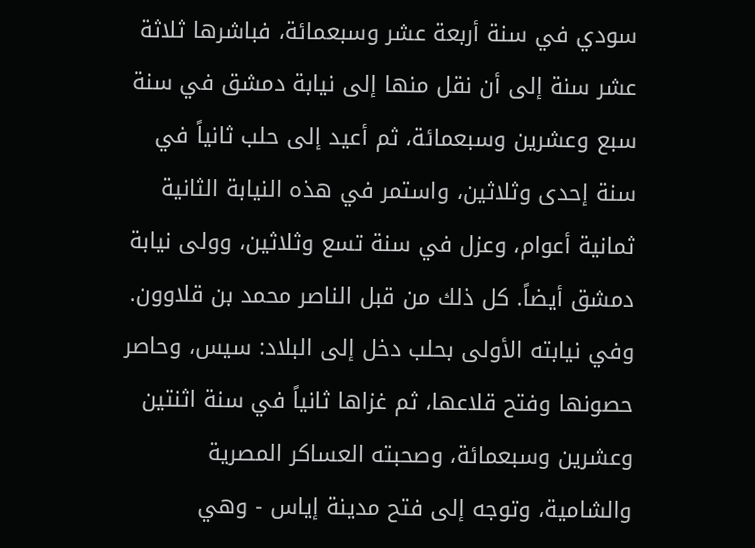سودي في سنة أربعة عشر وسبعمائة، فباشرها ثلاثة عشر سنة إلى أن نقل منها إلى نيابة دمشق في سنة سبع وعشرين وسبعمائة، ثم أعيد إلى حلب ثانياً في سنة إحدى وثلاثين، واستمر في هذه النيابة الثانية ثمانية أعوام، وعزل في سنة تسع وثلاثين، وولى نيابة دمشق أيضاً. كل ذلك من قبل الناصر محمد بن قلاوون.
وفي نيابته الأولى بحلب دخل إلى البلاد: سيس، وحاصر حصونها وفتح قلاعها، ثم غزاها ثانياً في سنة اثنتين وعشرين وسبعمائة، وصحبته العساكر المصرية والشامية، وتوجه إلى فتح مدينة إياس - وهي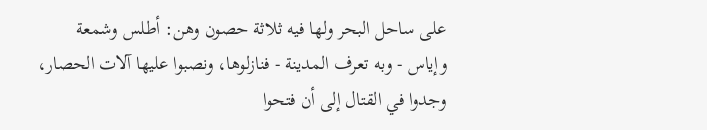على ساحل البحر ولها فيه ثلاثة حصون وهن: أطلس وشمعة وإياس - وبه تعرف المدينة - فنازلوها، ونصبوا عليها آلات الحصار، وجدوا في القتال إلى أن فتحوا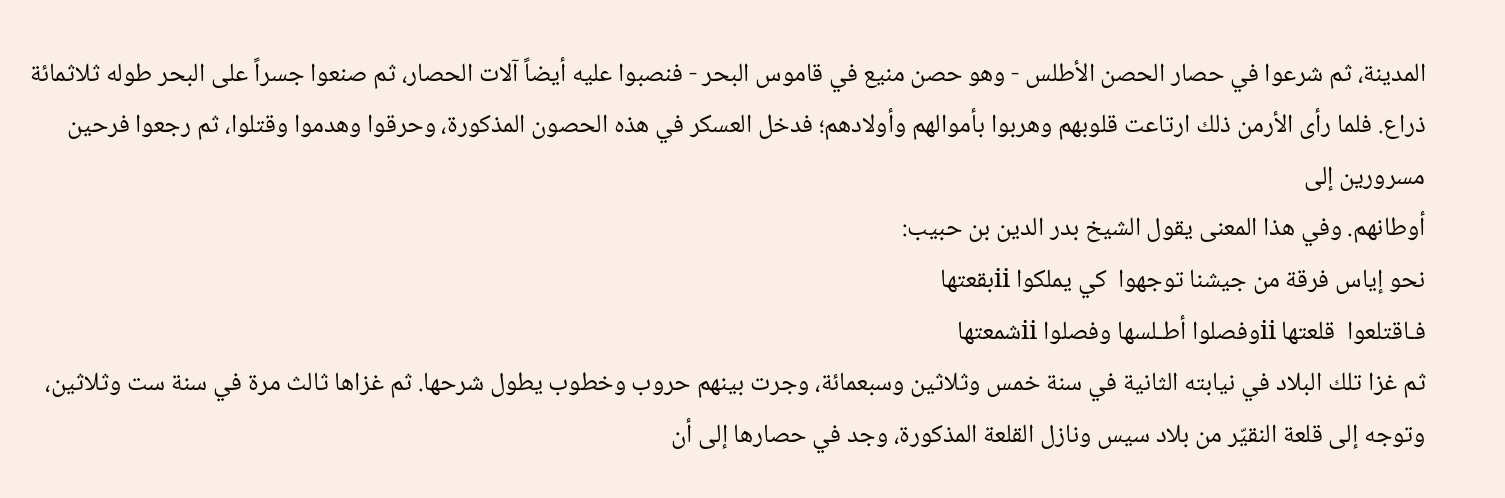المدينة، ثم شرعوا في حصار الحصن الأطلس - وهو حصن منيع في قاموس البحر - فنصبوا عليه أيضاً آلات الحصار، ثم صنعوا جسراً على البحر طوله ثلاثمائة
ذراع. فلما رأى الأرمن ذلك ارتاعت قلوبهم وهربوا بأموالهم وأولادهم؛ فدخل العسكر في هذه الحصون المذكورة، وحرقوا وهدموا وقتلوا، ثم رجعوا فرحين مسرورين إلى
أوطانهم. وفي هذا المعنى يقول الشيخ بدر الدين بن حبيب:
نحو إياس فرقة من جيشنا توجهوا  كي يملكوا iiبقعتها
فـاقتلعوا  قلعتها iiوفصلوا أطـلسها وفصلوا iiشمعتها
ثم غزا تلك البلاد في نيابته الثانية في سنة خمس وثلاثين وسبعمائة، وجرت بينهم حروب وخطوب يطول شرحها. ثم غزاها ثالث مرة في سنة ست وثلاثين، وتوجه إلى قلعة النقيّر من بلاد سيس ونازل القلعة المذكورة، وجد في حصارها إلى أن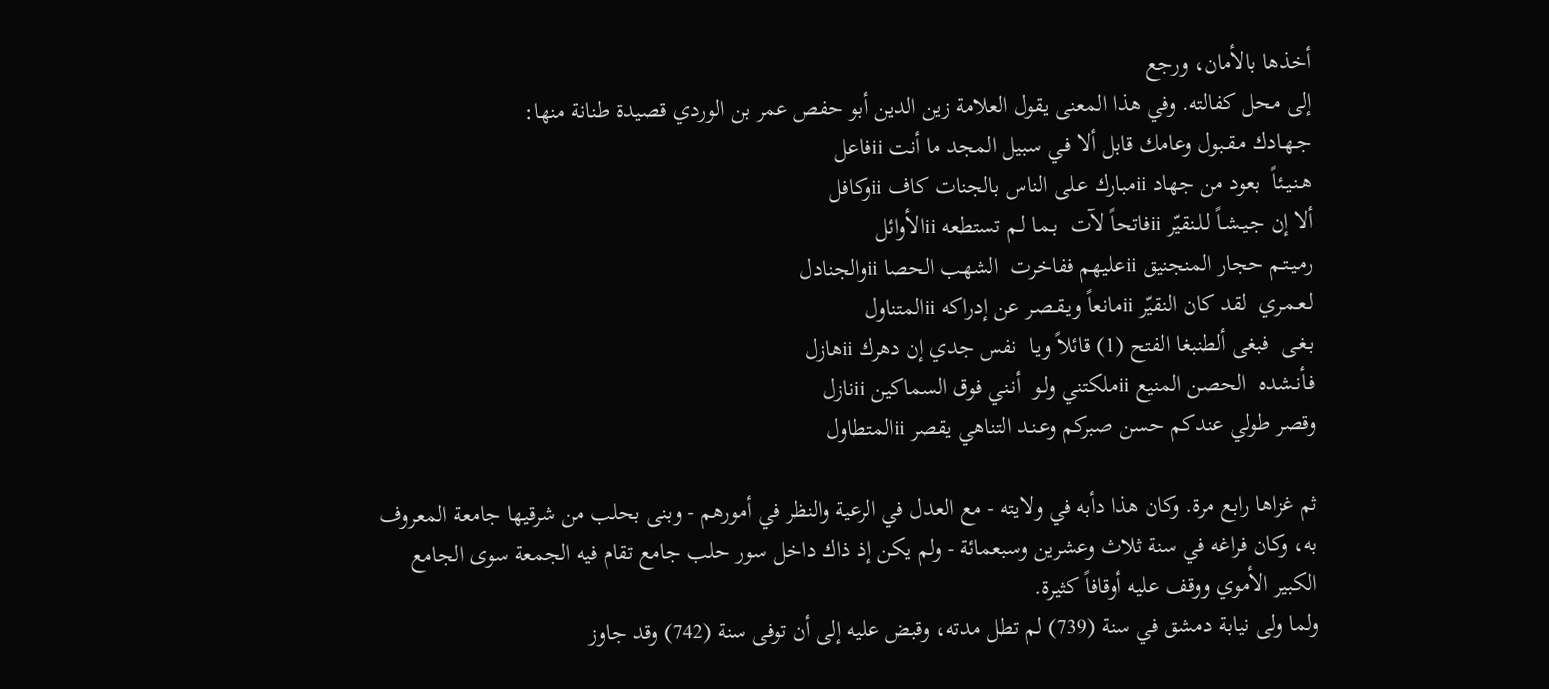أخذها بالأمان، ورجع
إلى محل كفالته. وفي هذا المعنى يقول العلامة زين الدين أبو حفص عمر بن الوردي قصيدة طنانة منها:
جـهـادك مـقـبول وعامك قابل ألا فـي سبيل المجد ما أنت iiفاعل
هـنـيـئاً  بعود من جهاد iiمبارك عـلى الناس بالجنات كاف iiوكافل
ألا إن جـيـشـاً لـلـنقيّر iiفاتحاً لآت  بـمـا لـم تستطعه iiالأوائل
رمـيـتـم حجار المنجنيق iiعليهم ففاخرت  الشهب الحصا iiوالجنادل
لـعـمـري  لقد كان النقيّر iiمانعاً ويـقـصـر عن إدراكه iiالمتناول
بـغـى  فبغى ألطنبغا الفتح (1) قائلاً ويـا  نفس جدي إن دهرك iiهازل
فـأنـشده  الحصن المنيع iiملكتني ولـو  أنـني فوق السماكين iiنازل
وقصر طولي عندكم حسن صبركم وعـنـد التناهي يقصر iiالمتطاول

ثم غزاها رابع مرة. وكان هذا دأبه في ولايته - مع العدل في الرعية والنظر في أمورهم - وبنى بحلب من شرقيها جامعة المعروف به، وكان فراغه في سنة ثلاث وعشرين وسبعمائة - ولم يكن إذ ذاك داخل سور حلب جامع تقام فيه الجمعة سوى الجامع الكبير الأموي ووقف عليه أوقافاً كثيرة.
ولما ولى نيابة دمشق في سنة (739) لم تطل مدته، وقبض عليه إلى أن توفى سنة (742) وقد جاوز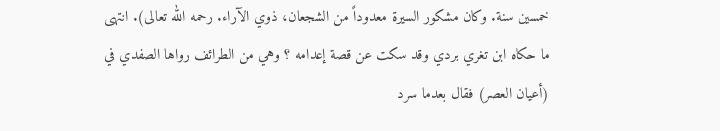خمسين سنة. وكان مشكور السيرة معدوداً من الشجعان، ذوي الآراء. رحمه الله تعالى). انتهى ما حكاه ابن تغري بردي وقد سكت عن قصة إعدامه ؟ وهي من الطرائف رواها الصفدي في (أعيان العصر) فقال بعدما سرد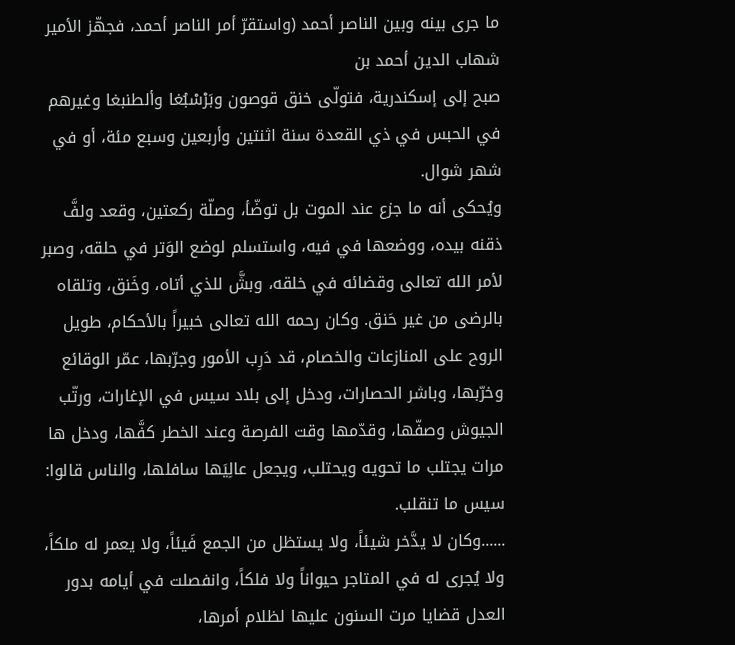ما جرى بينه وبين الناصر أحمد (واستقرّ أمر الناصر أحمد، فجهّز الأمير شهاب الدين أحمد بن
صبح إلى إسكندرية، فتولّى خنق قوصون وبَرْسْبُغا وألطنبغا وغيرهم في الحبس في ذي القعدة سنة اثنتين وأربعين وسبع مئة، أو في شهر شوال.
ويُحكى أنه ما جزع عند الموت بل توضّأ، وصلّة ركعتين، وقعد ولفَّ ذقنه بيده، ووضعها في فيه، واستسلم لوضع الوَتر في حلقه، وصبر لأمر الله تعالى وقضائه في خلقه، وبشَّ للذي أتاه، وخَنق، وتلقاه بالرضى من غير حَنق. وكان رحمه الله تعالى خبيراً بالأحكام، طويل الروح على المنازعات والخصام، قد دَرِب الأمور وجرّبها، عمّر الوقائع وخرّبها، وباشر الحصارات، ودخل إلى بلاد سيس في الإغارات، ورتّب الجيوش وصفّها، وقدّمها وقت الفرصة وعند الخطر كفَّها، ودخل ها مرات يجتلب ما تحويه ويحتلب، ويجعل عالِيَها سافلها، والناس قالوا: سيس ما تنقلب.
......وكان لا يدَّخر شيئاً، ولا يستظل من الجمع فَيئاً، ولا يعمر له ملكاً، ولا يُجرى له في المتاجر حيواناً ولا فلكاً، وانفصلت في أيامه بدور العدل قضايا مرت السنون عليها لظلام أمرها،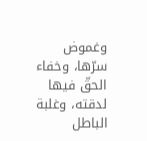وغموض سرّها، وخفاء الحقّ فيها لدقته، وغلبة الباطل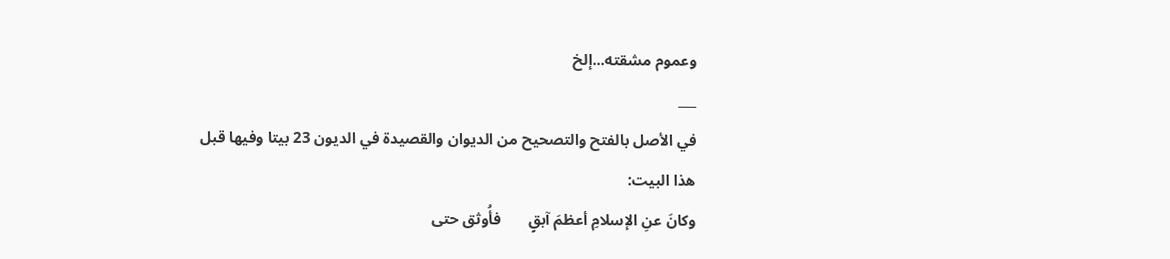وعموم مشقته...إلخ
___
في الأصل بالفتح والتصحيح من الديوان والقصيدة في الديون 23 بيتا وفيها قبل هذا البيت:
وكانَ عنِ الإسلامِ أعظمَ آبقٍ       فأُوثق حتى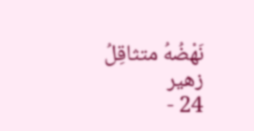نَهْضُهُ متثاقِلُ
زهير
24 -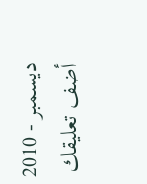ديسمبر - 2010
أضف تعليقك